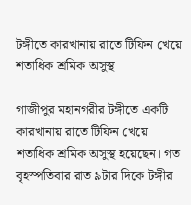টঙ্গীতে কারখানায় রাতে টিফিন খেয়ে শতাধিক শ্রমিক অসুস্থ

গাজীপুর মহানগরীর টঙ্গীতে একটি কারখানায় রাতে টিফিন খেয়ে শতাধিক শ্রমিক অসুস্থ হয়েছেন। গত বৃহস্পতিবার রাত ৯টার দিকে টঙ্গীর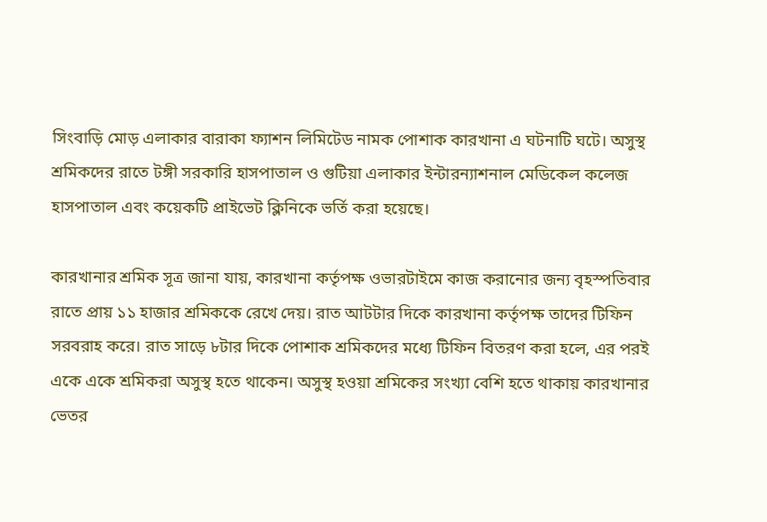সিংবাড়ি মোড় এলাকার বারাকা ফ্যাশন লিমিটেড নামক পোশাক কারখানা এ ঘটনাটি ঘটে। অসুস্থ শ্রমিকদের রাতে টঙ্গী সরকারি হাসপাতাল ও গুটিয়া এলাকার ইন্টারন্যাশনাল মেডিকেল কলেজ হাসপাতাল এবং কয়েকটি প্রাইভেট ক্লিনিকে ভর্তি করা হয়েছে।

কারখানার শ্রমিক সূত্র জানা যায়, কারখানা কর্তৃপক্ষ ওভারটাইমে কাজ করানোর জন্য বৃহস্পতিবার রাতে প্রায় ১১ হাজার শ্রমিককে রেখে দেয়। রাত আটটার দিকে কারখানা কর্তৃপক্ষ তাদের টিফিন সরবরাহ করে। রাত সাড়ে ৮টার দিকে পোশাক শ্রমিকদের মধ্যে টিফিন বিতরণ করা হলে, এর পরই একে একে শ্রমিকরা অসুস্থ হতে থাকেন। অসুস্থ হওয়া শ্রমিকের সংখ্যা বেশি হতে থাকায় কারখানার ভেতর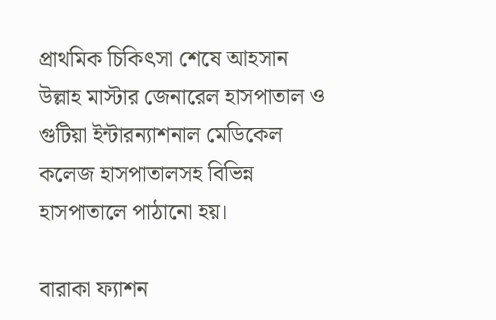প্রাথমিক চিকিৎসা শেষে আহসান উল্লাহ মাস্টার জেনারেল হাসপাতাল ও গুটিয়া ইন্টারন্যাশনাল মেডিকেল কলেজ হাসপাতালসহ বিভিন্ন হাসপাতালে পাঠানো হয়।

বারাকা ফ্যাশন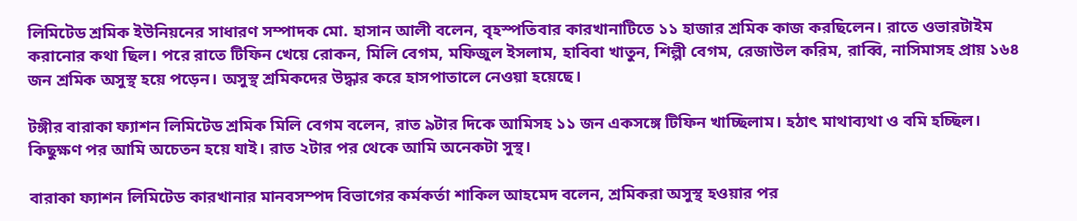লিমিটেড শ্রমিক ইউনিয়নের সাধারণ সম্পাদক মো. হাসান আলী বলেন, বৃহস্পতিবার কারখানাটিতে ১১ হাজার শ্রমিক কাজ করছিলেন। রাতে ওভারটাইম করানোর কথা ছিল। পরে রাতে টিফিন খেয়ে রোকন, মিলি বেগম, মফিজুল ইসলাম, হাবিবা খাতুন, শিল্পী বেগম, রেজাউল করিম, রাব্বি, নাসিমাসহ প্রায় ১৬৪ জন শ্রমিক অসুস্থ হয়ে পড়েন। অসুস্থ শ্রমিকদের উদ্ধার করে হাসপাতালে নেওয়া হয়েছে।

টঙ্গীর বারাকা ফ্যাশন লিমিটেড শ্রমিক মিলি বেগম বলেন, রাত ৯টার দিকে আমিসহ ১১ জন একসঙ্গে টিফিন খাচ্ছিলাম। হঠাৎ মাথাব্যথা ও বমি হচ্ছিল। কিছুক্ষণ পর আমি অচেতন হয়ে যাই। রাত ২টার পর থেকে আমি অনেকটা সুস্থ।

বারাকা ফ্যাশন লিমিটেড কারখানার মানবসম্পদ বিভাগের কর্মকর্তা শাকিল আহমেদ বলেন, শ্রমিকরা অসুস্থ হওয়ার পর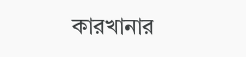কারখানার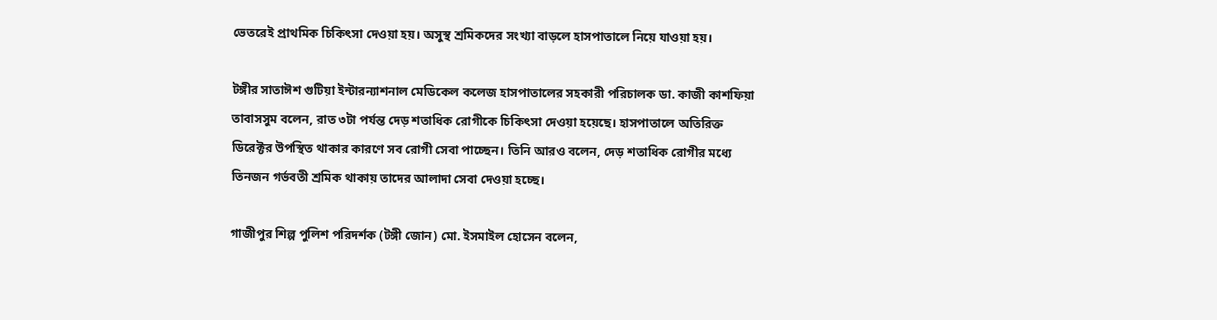ভেতরেই প্রাথমিক চিকিৎসা দেওয়া হয়। অসুস্থ শ্রমিকদের সংখ্যা বাড়লে হাসপাতালে নিয়ে যাওয়া হয়।

টঙ্গীর সাতাঈশ গুটিয়া ইন্টারন্যাশনাল মেডিকেল কলেজ হাসপাতালের সহকারী পরিচালক ডা. কাজী কাশফিয়া তাবাসসুম বলেন, রাত ৩টা পর্যন্ত দেড় শতাধিক রোগীকে চিকিৎসা দেওয়া হয়েছে। হাসপাতালে অতিরিক্ত ডিরেক্টর উপস্থিত থাকার কারণে সব রোগী সেবা পাচ্ছেন। তিনি আরও বলেন, দেড় শতাধিক রোগীর মধ্যে তিনজন গর্ভবতী শ্রমিক থাকায় তাদের আলাদা সেবা দেওয়া হচ্ছে।

গাজীপুর শিল্প পুলিশ পরিদর্শক (টঙ্গী জোন) মো. ইসমাইল হোসেন বলেন,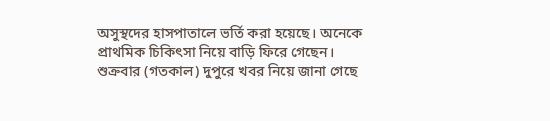অসুস্থদের হাসপাতালে ভর্তি করা হয়েছে। অনেকে প্রাথমিক চিকিৎসা নিয়ে বাড়ি ফিরে গেছেন। শুক্রবার (গতকাল) দুপুরে খবর নিয়ে জানা গেছে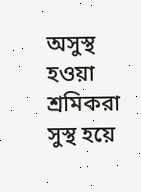অসুস্থ হওয়া শ্রমিকরা সুস্থ হয়ে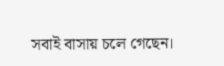সবাই বাসায় চলে গেছেন।